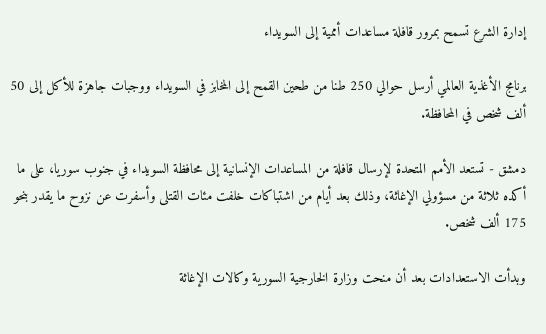إدارة الشرع تسمح بمرور قافلة مساعدات أممية إلى السويداء

برنامج الأغذية العالمي أرسل حوالي 250 طنا من طحين القمح إلى المخابز في السويداء ووجبات جاهزة للأكل إلى 50 ألف شخص في المحافظة.

دمشق - تستعد الأمم المتحدة لإرسال قافلة من المساعدات الإنسانية إلى محافظة السويداء في جنوب سوريا، على ما أكده ثلاثة من مسؤولي الإغاثة، وذلك بعد أيام من اشتباكات خلفت مئات القتلى وأسفرت عن نزوح ما يقدر بنحو 175 ألف شخص.

وبدأت الاستعدادات بعد أن منحت وزارة الخارجية السورية وكالات الإغاثة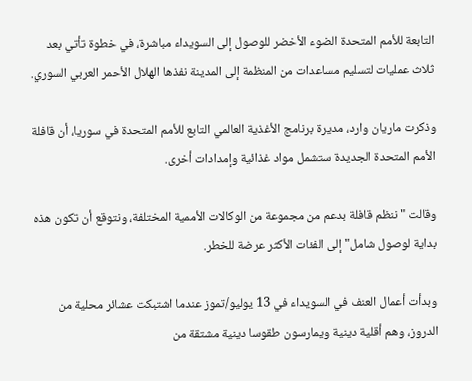التابعة للأمم المتحدة الضوء الأخضر للوصول إلى السويداء مباشرة، في خطوة تأتي بعد ثلاث عمليات لتسليم مساعدات من المنظمة إلى المدينة نفذها الهلال الأحمر العربي السوري.

وذكرت ماريان وارد، مديرة برنامج الأغذية العالمي التابع للأمم المتحدة في سوريا، أن قافلة الأمم المتحدة الجديدة ستشمل مواد غذائية وإمدادات أخرى.

وقالت "ننظم قافلة بدعم من مجموعة من الوكالات الأممية المختلفة، ونتوقع أن تكون هذه بداية لوصول شامل" إلى الفئات الأكثر عرضة للخطر.

وبدأت أعمال العنف في السويداء في 13 يوليو/تموز عندما اشتبكت عشائر محلية من الدروز، وهم أقلية دينية ويمارسون طقوسا دينية مشتقة من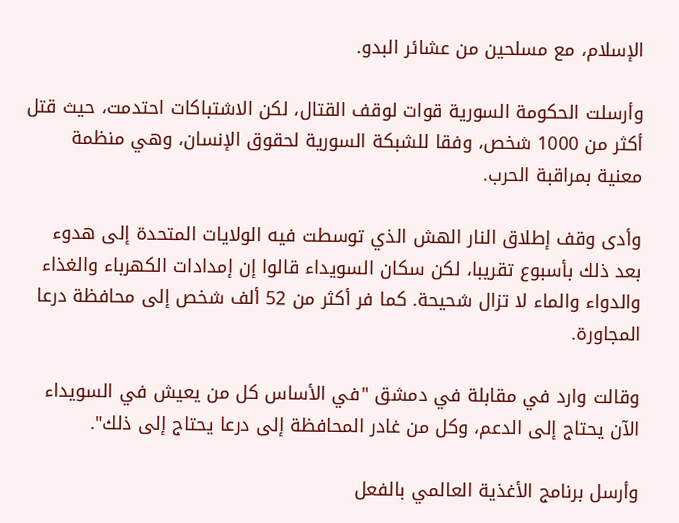الإسلام، مع مسلحين من عشائر البدو.

وأرسلت الحكومة السورية قوات لوقف القتال، لكن الاشتباكات احتدمت، حيث قتل أكثر من 1000 شخص، وفقا للشبكة السورية لحقوق الإنسان، وهي منظمة معنية بمراقبة الحرب.

وأدى وقف إطلاق النار الهش الذي توسطت فيه الولايات المتحدة إلى هدوء بعد ذلك بأسبوع تقريبا، لكن سكان السويداء قالوا إن إمدادات الكهرباء والغذاء والدواء والماء لا تزال شحيحة. كما فر أكثر من 52 ألف شخص إلى محافظة درعا المجاورة.

وقالت وارد في مقابلة في دمشق "في الأساس كل من يعيش في السويداء الآن يحتاج إلى الدعم، وكل من غادر المحافظة إلى درعا يحتاج إلى ذلك".

وأرسل برنامج الأغذية العالمي بالفعل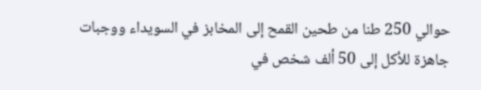حوالي 250 طنا من طحين القمح إلى المخابز في السويداء ووجبات جاهزة للأكل إلى 50 ألف شخص في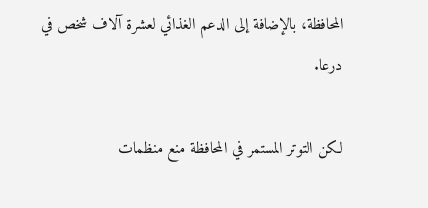المحافظة، بالإضافة إلى الدعم الغذائي لعشرة آلاف شخص في درعا.

لكن التوتر المستمر في المحافظة منع منظمات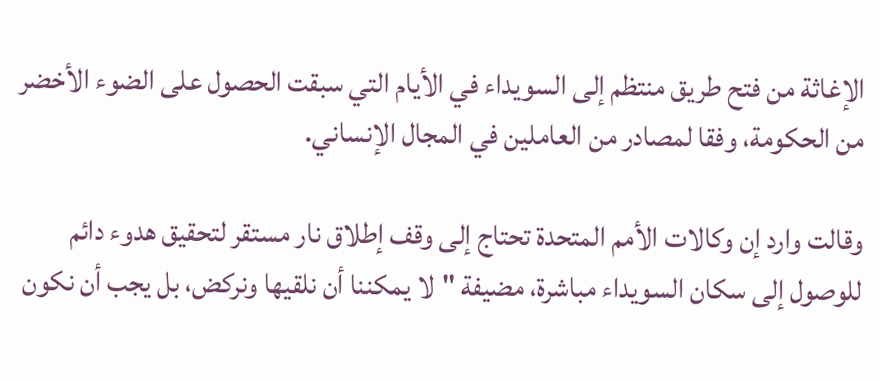الإغاثة من فتح طريق منتظم إلى السويداء في الأيام التي سبقت الحصول على الضوء الأخضر من الحكومة، وفقا لمصادر من العاملين في المجال الإنساني.

وقالت وارد إن وكالات الأمم المتحدة تحتاج إلى وقف إطلاق نار مستقر لتحقيق هدوء دائم للوصول إلى سكان السويداء مباشرة، مضيفة "لا يمكننا أن نلقيها ونركض، بل يجب أن نكون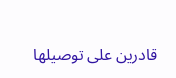قادرين على توصيلها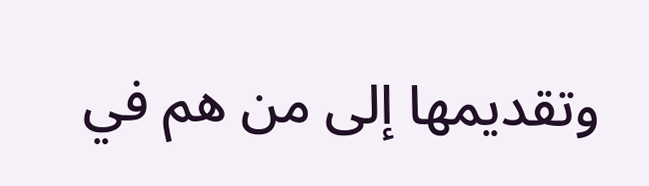وتقديمها إلى من هم في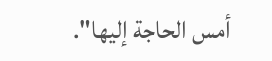أمس الحاجة إليها".